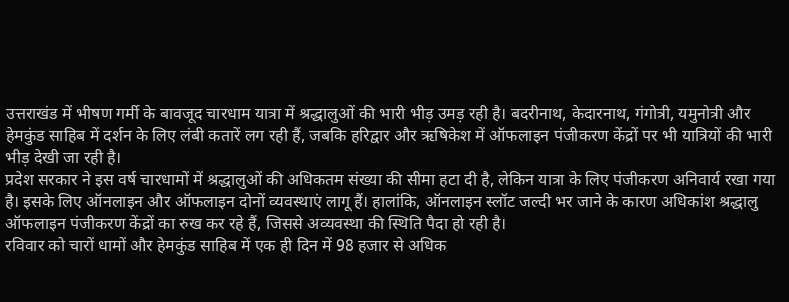उत्तराखंड में भीषण गर्मी के बावजूद चारधाम यात्रा में श्रद्धालुओं की भारी भीड़ उमड़ रही है। बदरीनाथ, केदारनाथ, गंगोत्री, यमुनोत्री और हेमकुंड साहिब में दर्शन के लिए लंबी कतारें लग रही हैं, जबकि हरिद्वार और ऋषिकेश में ऑफलाइन पंजीकरण केंद्रों पर भी यात्रियों की भारी भीड़ देखी जा रही है।
प्रदेश सरकार ने इस वर्ष चारधामों में श्रद्धालुओं की अधिकतम संख्या की सीमा हटा दी है, लेकिन यात्रा के लिए पंजीकरण अनिवार्य रखा गया है। इसके लिए ऑनलाइन और ऑफलाइन दोनों व्यवस्थाएं लागू हैं। हालांकि, ऑनलाइन स्लॉट जल्दी भर जाने के कारण अधिकांश श्रद्धालु ऑफलाइन पंजीकरण केंद्रों का रुख कर रहे हैं, जिससे अव्यवस्था की स्थिति पैदा हो रही है।
रविवार को चारों धामों और हेमकुंड साहिब में एक ही दिन में 98 हजार से अधिक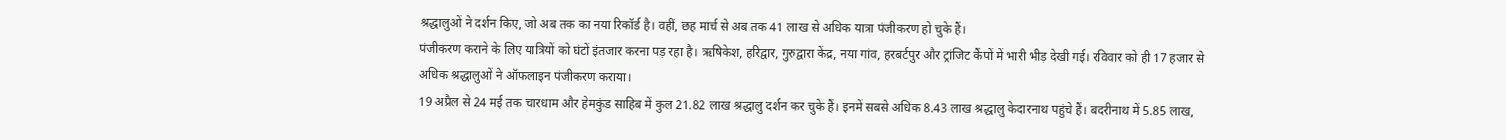श्रद्धालुओं ने दर्शन किए, जो अब तक का नया रिकॉर्ड है। वहीं, छह मार्च से अब तक 41 लाख से अधिक यात्रा पंजीकरण हो चुके हैं।
पंजीकरण कराने के लिए यात्रियों को घंटों इंतजार करना पड़ रहा है। ऋषिकेश, हरिद्वार, गुरुद्वारा केंद्र, नया गांव, हरबर्टपुर और ट्रांजिट कैंपों में भारी भीड़ देखी गई। रविवार को ही 17 हजार से अधिक श्रद्धालुओं ने ऑफलाइन पंजीकरण कराया।
19 अप्रैल से 24 मई तक चारधाम और हेमकुंड साहिब में कुल 21.82 लाख श्रद्धालु दर्शन कर चुके हैं। इनमें सबसे अधिक 8.43 लाख श्रद्धालु केदारनाथ पहुंचे हैं। बदरीनाथ में 5.85 लाख,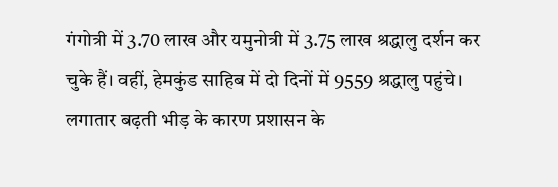गंगोत्री में 3.70 लाख और यमुनोत्री में 3.75 लाख श्रद्धालु दर्शन कर चुके हैं। वहीं, हेमकुंड साहिब में दो दिनों में 9559 श्रद्धालु पहुंचे।
लगातार बढ़ती भीड़ के कारण प्रशासन के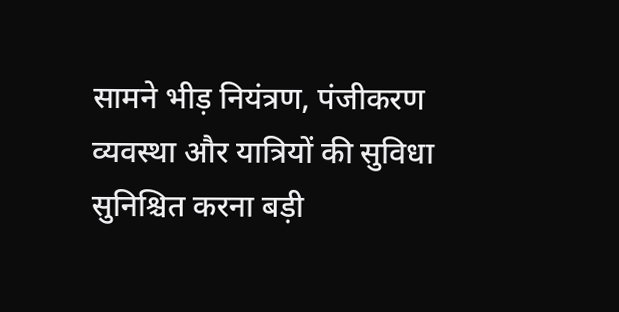सामने भीड़ नियंत्रण, पंजीकरण व्यवस्था और यात्रियों की सुविधा सुनिश्चित करना बड़ी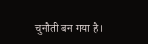चुनौती बन गया है।